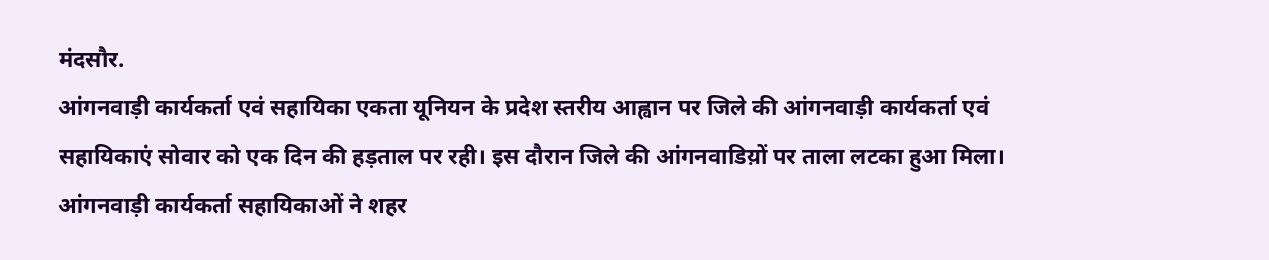मंदसौर.
आंगनवाड़ी कार्यकर्ता एवं सहायिका एकता यूनियन के प्रदेश स्तरीय आह्वान पर जिले की आंगनवाड़ी कार्यकर्ता एवं सहायिकाएं सोवार को एक दिन की हड़ताल पर रही। इस दौरान जिले की आंगनवाडिय़ों पर ताला लटका हुआ मिला।
आंगनवाड़ी कार्यकर्ता सहायिकाओं ने शहर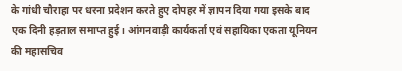के गांधी चौराहा पर धरना प्रदेशन करते हुए दोपहर में ज्ञापन दिया गया इसके बाद एक दिनी हड़ताल समाप्त हुई। आंगनवाड़ी कार्यकर्ता एवं सहायिका एकता यूनियन की महासचिव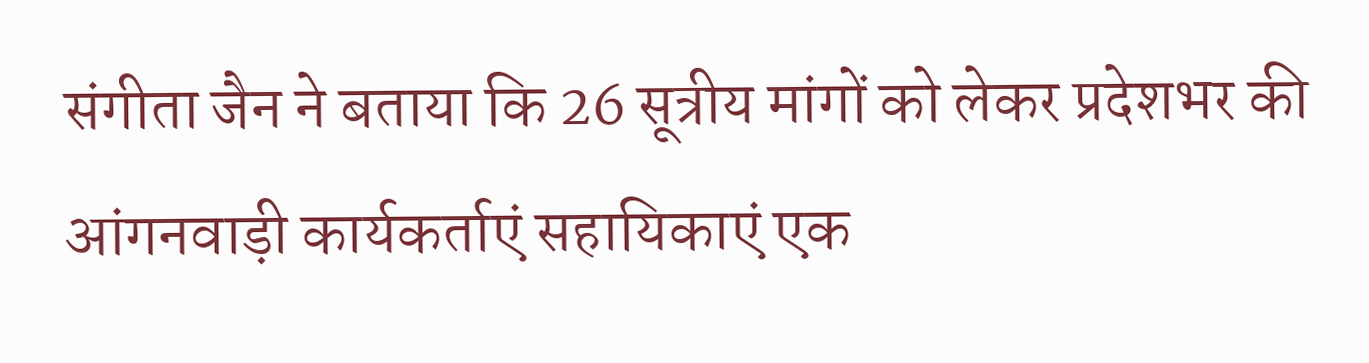संगीता जैन ने बताया कि 26 सूत्रीय मांगों को लेकर प्रदेशभर की आंगनवाड़ी कार्यकर्ताएं सहायिकाएं एक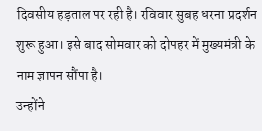दिवसीय हड़ताल पर रही है। रविवार सुबह धरना प्रदर्शन शुरू हुआ। इसे बाद सोमवार को दोपहर में मुख्यमंत्री के नाम ज्ञापन सौंपा है।
उन्होंने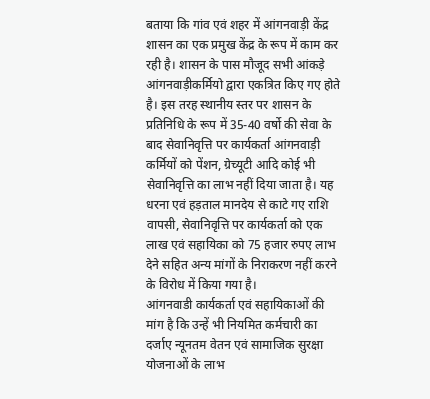बताया कि गांव एवं शहर में आंगनवाड़ी केंद्र शासन का एक प्रमुख केंद्र के रूप में काम कर रही है। शासन के पास मौजूद सभी आंकड़े आंगनवाड़ीकर्मियो द्वारा एकत्रित किए गए होते है। इस तरह स्थानीय स्तर पर शासन के प्रतिनिधि के रूप में 35-40 वर्षो की सेवा के बाद सेवानिवृत्ति पर कार्यकर्ता आंगनवाड़ी कर्मियों को पेंशन, ग्रेच्यूटी आदि कोई भी सेवानिवृत्ति का लाभ नहीं दिया जाता है। यह धरना एवं हड़ताल मानदेय से काटे गए राशि वापसी, सेवानिवृत्ति पर कार्यकर्ता को एक लाख एवं सहायिका को 75 हजार रुपए लाभ देने सहित अन्य मांगों के निराकरण नहीं करने के विरोध में किया गया है।
आंगनवाडी कार्यकर्ता एवं सहायिकाओं की मांग है कि उन्हें भी नियमित कर्मचारी का दर्जाए न्यूनतम वेतन एवं सामाजिक सुरक्षा योजनाओं के लाभ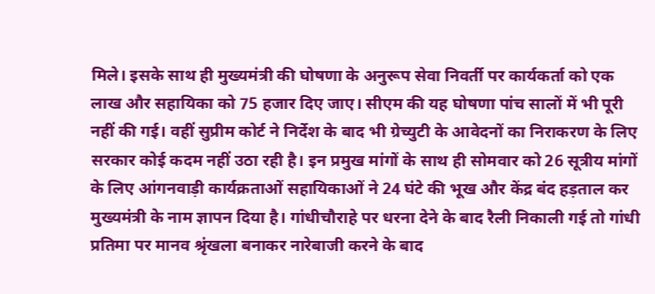मिले। इसके साथ ही मुख्यमंत्री की घोषणा के अनुरूप सेवा निवर्ती पर कार्यकर्ता को एक लाख और सहायिका को 75 हजार दिए जाए। सीएम की यह घोषणा पांच सालों में भी पूरी नहीं की गई। वहीं सुप्रीम कोर्ट ने निर्देश के बाद भी ग्रेच्युटी के आवेदनों का निराकरण के लिए सरकार कोई कदम नहीं उठा रही है। इन प्रमुख मांगों के साथ ही सोमवार को 26 सूत्रीय मांगों के लिए आंगनवाड़ी कार्यक्रताओं सहायिकाओं ने 24 घंटे की भूख और केंद्र बंद हड़ताल कर मुख्यमंत्री के नाम ज्ञापन दिया है। गांधीचौराहे पर धरना देने के बाद रैली निकाली गई तो गांधी प्रतिमा पर मानव श्रृंखला बनाकर नारेबाजी करने के बाद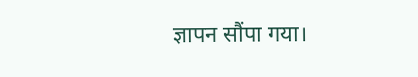ज्ञापन सौंपा गया।